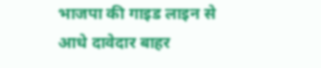भाजपा की गाइड लाइन से आधे दावेदार बाहर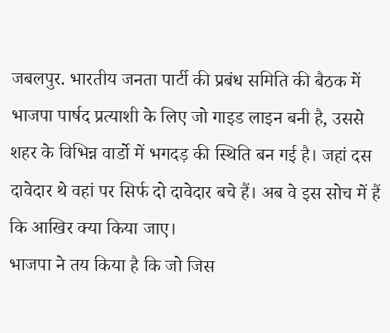जबलपुर. भारतीय जनता पार्टी की प्रबंध समिति की बैठक में भाजपा पार्षद प्रत्याशी के लिए जो गाइड लाइन बनी है, उससे शहर के विभिन्न वार्डो में भगदड़ की स्थिति बन गई है। जहां दस दावेदार थे वहां पर सिर्फ दो दावेदार बचे हैं। अब वे इस सोच में हैं कि आखिर क्या किया जाए।
भाजपा ने तय किया है कि जो जिस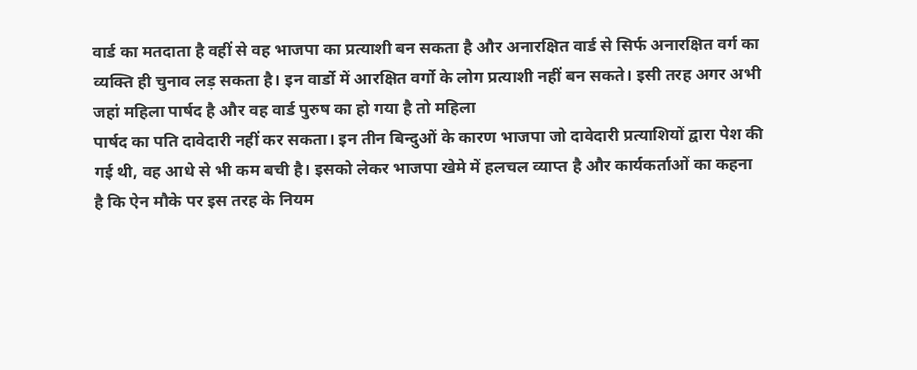वार्ड का मतदाता है वहीं से वह भाजपा का प्रत्याशी बन सकता है और अनारक्षित वार्ड से सिर्फ अनारक्षित वर्ग का व्यक्ति ही चुनाव लड़ सकता है। इन वार्डो में आरक्षित वर्गो के लोग प्रत्याशी नहीं बन सकते। इसी तरह अगर अभी जहां महिला पार्षद है और वह वार्ड पुरुष का हो गया है तो महिला
पार्षद का पति दावेदारी नहीं कर सकता। इन तीन बिन्दुओं के कारण भाजपा जो दावेदारी प्रत्याशियों द्वारा पेश की गई थी, वह आधे से भी कम बची है। इसको लेकर भाजपा खेमे में हलचल व्याप्त है और कार्यकर्ताओं का कहना है कि ऐन मौके पर इस तरह के नियम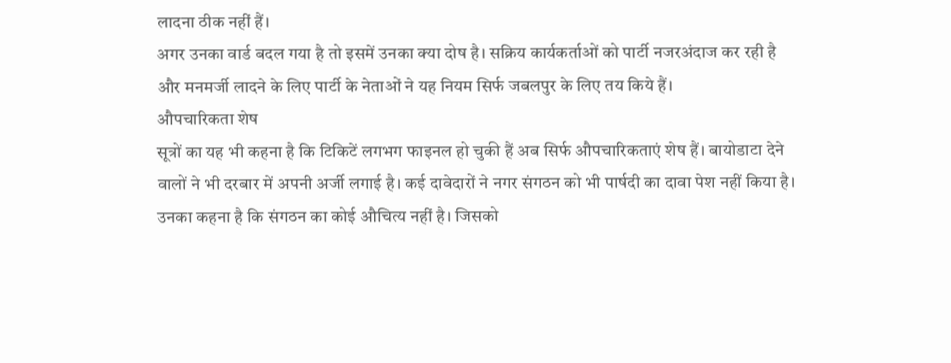लादना ठीक नहीं हैं।
अगर उनका वार्ड बदल गया है तो इसमें उनका क्या दोष है। सक्रिय कार्यकर्ताओं को पार्टी नजरअंदाज कर रही है और मनमर्जी लादने के लिए पार्टी के नेताओं ने यह नियम सिर्फ जबलपुर के लिए तय किये हैं।
औपचारिकता शेष
सूत्रों का यह भी कहना है कि टिकिटें लगभग फाइनल हो चुकी हैं अब सिर्फ औपचारिकताएं शेष हैं। बायोडाटा देने वालों ने भी दरबार में अपनी अर्जी लगाई है। कई दावेदारों ने नगर संगठन को भी पार्षदी का दावा पेश नहीं किया है। उनका कहना है कि संगठन का कोई औचित्य नहीं है। जिसको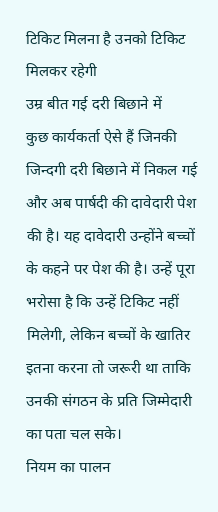टिकिट मिलना है उनको टिकिट मिलकर रहेगी
उम्र बीत गई दरी बिछाने में
कुछ कार्यकर्ता ऐसे हैं जिनकी जिन्दगी दरी बिछाने में निकल गई और अब पार्षदी की दावेदारी पेश की है। यह दावेदारी उन्होंने बच्चों के कहने पर पेश की है। उन्हें पूरा भरोसा है कि उन्हें टिकिट नहीं मिलेगी, लेकिन बच्चों के खातिर इतना करना तो जरूरी था ताकि उनकी संगठन के प्रति जिम्मेदारी का पता चल सके।
नियम का पालन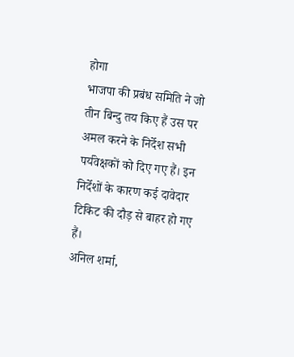होगा
भाजपा की प्रबंध समिति ने जो तीन बिन्दु तय किए हैं उस पर अमल करने के निर्देश सभी पर्यवेक्षकों को दिए गए हैं। इन निर्देशों के कारण कई दावेदार टिकिट की दौड़ से बाहर हो गए हैं।
अनिल शर्मा,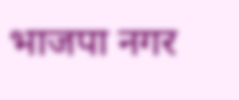भाजपा नगर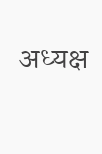अध्यक्ष